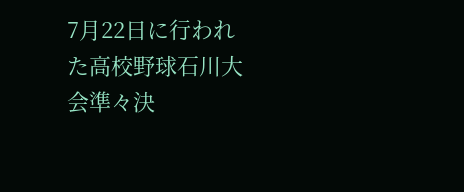7月22日に行われた高校野球石川大会準々決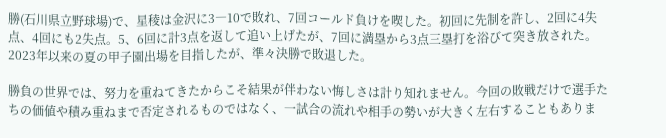勝(石川県立野球場)で、星稜は金沢に3―10で敗れ、7回コールド負けを喫した。初回に先制を許し、2回に4失点、4回にも2失点。5、6回に計3点を返して追い上げたが、7回に満塁から3点三塁打を浴びて突き放された。2023年以来の夏の甲子園出場を目指したが、準々決勝で敗退した。

勝負の世界では、努力を重ねてきたからこそ結果が伴わない悔しさは計り知れません。今回の敗戦だけで選手たちの価値や積み重ねまで否定されるものではなく、一試合の流れや相手の勢いが大きく左右することもありま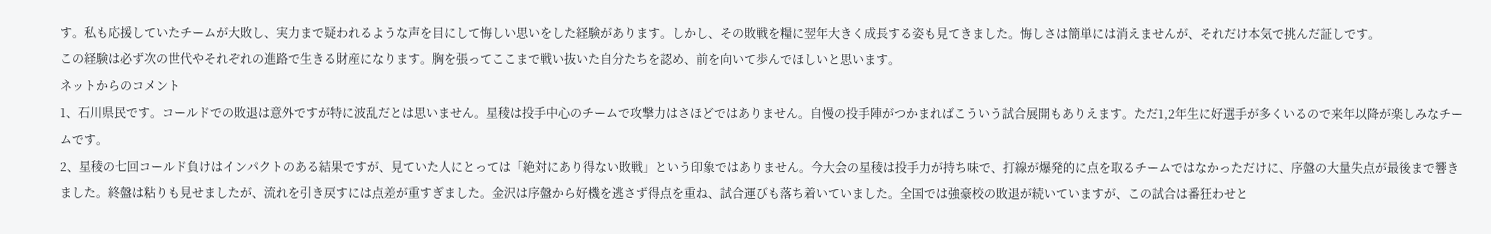す。私も応援していたチームが大敗し、実力まで疑われるような声を目にして悔しい思いをした経験があります。しかし、その敗戦を糧に翌年大きく成長する姿も見てきました。悔しさは簡単には消えませんが、それだけ本気で挑んだ証しです。
この経験は必ず次の世代やそれぞれの進路で生きる財産になります。胸を張ってここまで戦い抜いた自分たちを認め、前を向いて歩んでほしいと思います。
ネットからのコメント
1、石川県民です。コールドでの敗退は意外ですが特に波乱だとは思いません。星稜は投手中心のチームで攻撃力はさほどではありません。自慢の投手陣がつかまればこういう試合展開もありえます。ただ1,2年生に好選手が多くいるので来年以降が楽しみなチームです。
2、星稜の七回コールド負けはインパクトのある結果ですが、見ていた人にとっては「絶対にあり得ない敗戦」という印象ではありません。今大会の星稜は投手力が持ち味で、打線が爆発的に点を取るチームではなかっただけに、序盤の大量失点が最後まで響きました。終盤は粘りも見せましたが、流れを引き戻すには点差が重すぎました。金沢は序盤から好機を逃さず得点を重ね、試合運びも落ち着いていました。全国では強豪校の敗退が続いていますが、この試合は番狂わせと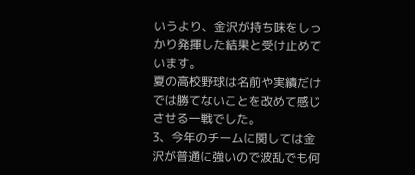いうより、金沢が持ち味をしっかり発揮した結果と受け止めています。
夏の高校野球は名前や実績だけでは勝てないことを改めて感じさせる一戦でした。
3、今年のチームに関しては金沢が普通に強いので波乱でも何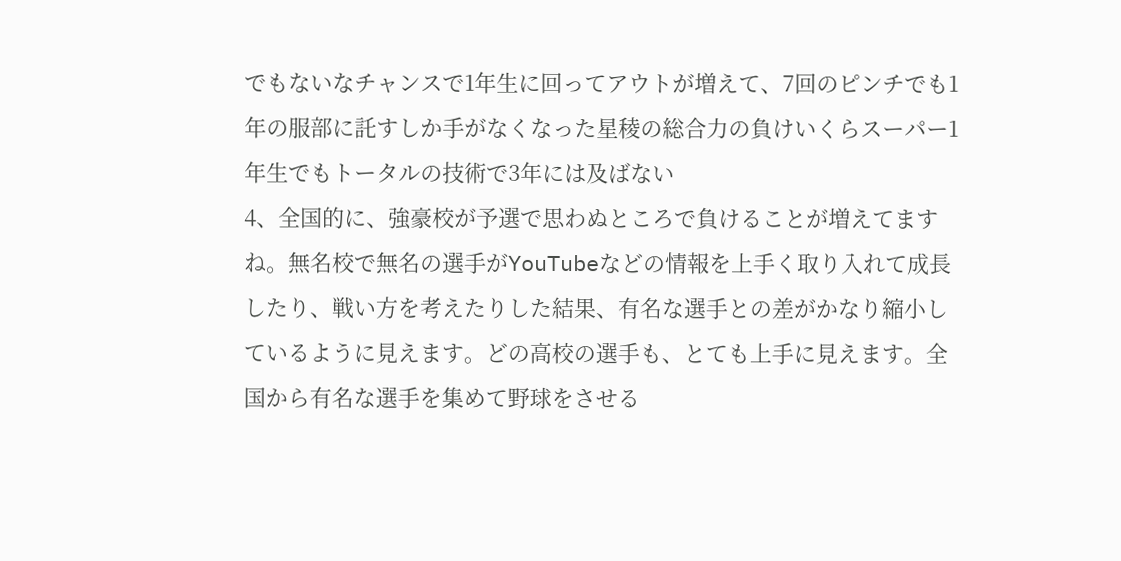でもないなチャンスで1年生に回ってアウトが増えて、7回のピンチでも1年の服部に託すしか手がなくなった星稜の総合力の負けいくらスーパー1年生でもトータルの技術で3年には及ばない
4、全国的に、強豪校が予選で思わぬところで負けることが増えてますね。無名校で無名の選手がYouTubeなどの情報を上手く取り入れて成長したり、戦い方を考えたりした結果、有名な選手との差がかなり縮小しているように見えます。どの高校の選手も、とても上手に見えます。全国から有名な選手を集めて野球をさせる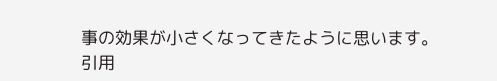事の効果が小さくなってきたように思います。
引用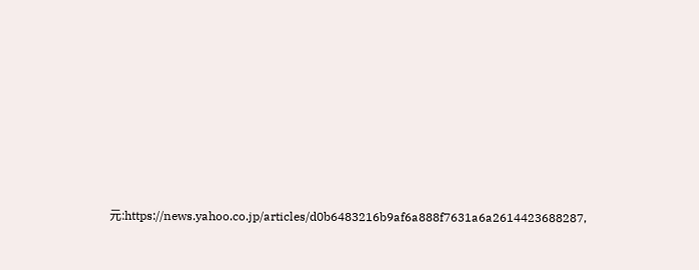元:https://news.yahoo.co.jp/articles/d0b6483216b9af6a888f7631a6a2614423688287,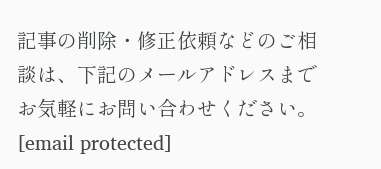記事の削除・修正依頼などのご相談は、下記のメールアドレスまでお気軽にお問い合わせください。[email protected]